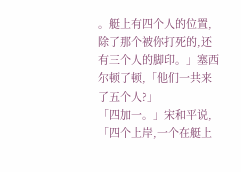。艇上有四个人的位置,除了那个被你打死的,还有三个人的脚印。」塞西尔顿了顿,「他们一共来了五个人?」
「四加一。」宋和平说,「四个上岸,一个在艇上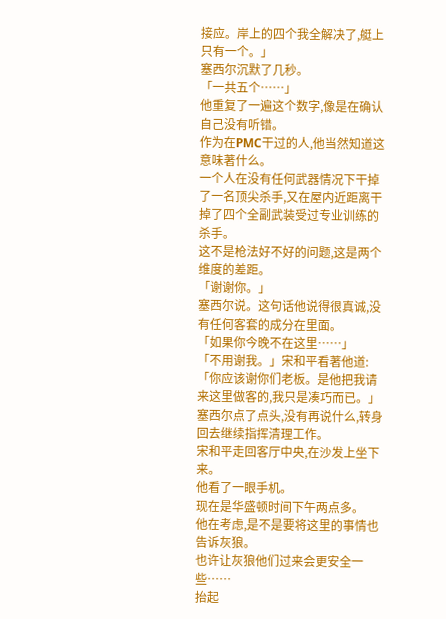接应。岸上的四个我全解决了,艇上只有一个。」
塞西尔沉默了几秒。
「一共五个……」
他重复了一遍这个数字,像是在确认自己没有听错。
作为在PMC干过的人,他当然知道这意味著什么。
一个人在没有任何武器情况下干掉了一名顶尖杀手,又在屋内近距离干掉了四个全副武装受过专业训练的杀手。
这不是枪法好不好的问题,这是两个维度的差距。
「谢谢你。」
塞西尔说。这句话他说得很真诚,没有任何客套的成分在里面。
「如果你今晚不在这里……」
「不用谢我。」宋和平看著他道:「你应该谢你们老板。是他把我请来这里做客的,我只是凑巧而已。」
塞西尔点了点头,没有再说什么,转身回去继续指挥清理工作。
宋和平走回客厅中央,在沙发上坐下来。
他看了一眼手机。
现在是华盛顿时间下午两点多。
他在考虑,是不是要将这里的事情也告诉灰狼。
也许让灰狼他们过来会更安全一些……
抬起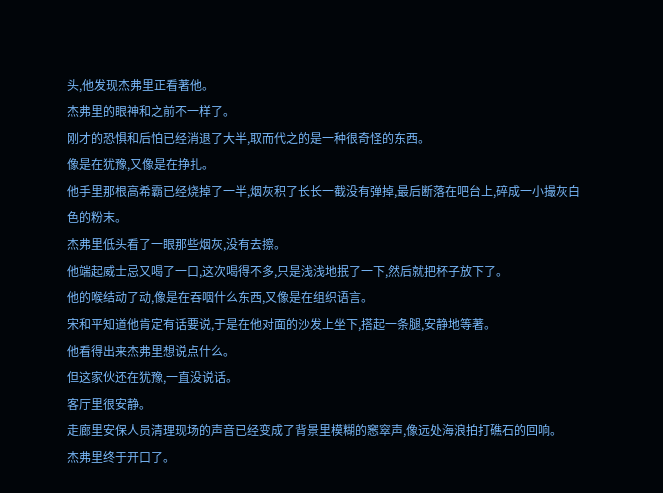头,他发现杰弗里正看著他。
杰弗里的眼神和之前不一样了。
刚才的恐惧和后怕已经消退了大半,取而代之的是一种很奇怪的东西。
像是在犹豫,又像是在挣扎。
他手里那根高希霸已经烧掉了一半,烟灰积了长长一截没有弹掉,最后断落在吧台上,碎成一小撮灰白色的粉末。
杰弗里低头看了一眼那些烟灰,没有去擦。
他端起威士忌又喝了一口,这次喝得不多,只是浅浅地抿了一下,然后就把杯子放下了。
他的喉结动了动,像是在吞咽什么东西,又像是在组织语言。
宋和平知道他肯定有话要说,于是在他对面的沙发上坐下,搭起一条腿,安静地等著。
他看得出来杰弗里想说点什么。
但这家伙还在犹豫,一直没说话。
客厅里很安静。
走廊里安保人员清理现场的声音已经变成了背景里模糊的窸窣声,像远处海浪拍打礁石的回响。
杰弗里终于开口了。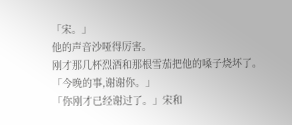「宋。」
他的声音沙哑得厉害。
刚才那几杯烈酒和那根雪茄把他的嗓子烧坏了。
「今晚的事,谢谢你。」
「你刚才已经谢过了。」宋和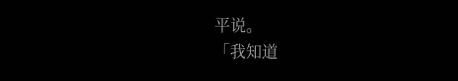平说。
「我知道